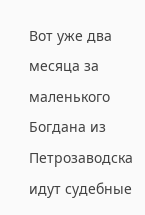Вот уже два месяца за маленького Богдана из Петрозаводска идут судебные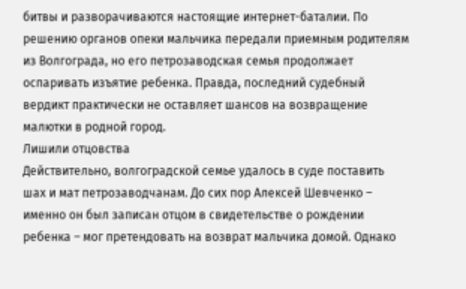битвы и разворачиваются настоящие интернет-баталии. По решению органов опеки мальчика передали приемным родителям из Волгограда, но его петрозаводская семья продолжает оспаривать изъятие ребенка. Правда, последний судебный вердикт практически не оставляет шансов на возвращение малютки в родной город.
Лишили отцовства
Действительно, волгоградской семье удалось в суде поставить шах и мат петрозаводчанам. До сих пор Алексей Шевченко – именно он был записан отцом в свидетельстве о рождении ребенка – мог претендовать на возврат мальчика домой. Однако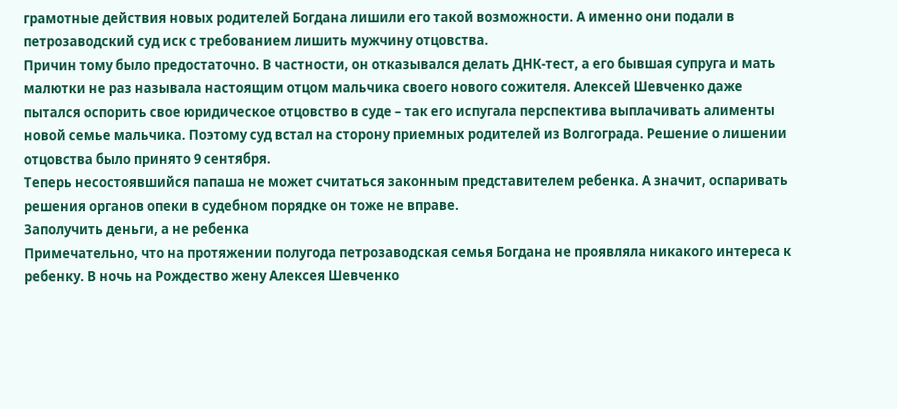грамотные действия новых родителей Богдана лишили его такой возможности. А именно они подали в петрозаводский суд иск с требованием лишить мужчину отцовства.
Причин тому было предостаточно. В частности, он отказывался делать ДНК-тест, а его бывшая супруга и мать малютки не раз называла настоящим отцом мальчика своего нового сожителя. Алексей Шевченко даже пытался оспорить свое юридическое отцовство в суде – так его испугала перспектива выплачивать алименты новой семье мальчика. Поэтому суд встал на сторону приемных родителей из Волгограда. Решение о лишении отцовства было принято 9 сентября.
Теперь несостоявшийся папаша не может считаться законным представителем ребенка. А значит, оспаривать решения органов опеки в судебном порядке он тоже не вправе.
Заполучить деньги, а не ребенка
Примечательно, что на протяжении полугода петрозаводская семья Богдана не проявляла никакого интереса к ребенку. В ночь на Рождество жену Алексея Шевченко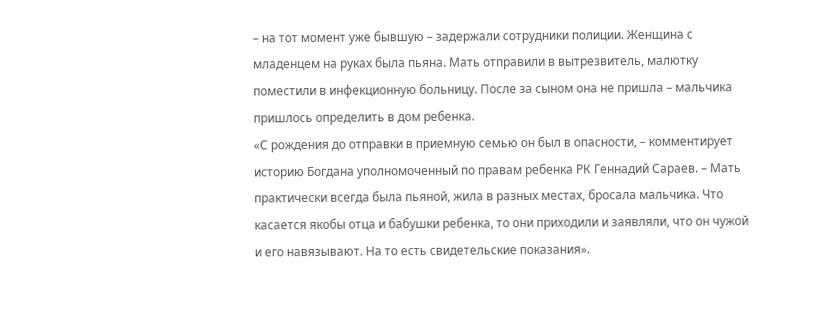– на тот момент уже бывшую – задержали сотрудники полиции. Женщина с младенцем на руках была пьяна. Мать отправили в вытрезвитель, малютку поместили в инфекционную больницу. После за сыном она не пришла – мальчика пришлось определить в дом ребенка.
«С рождения до отправки в приемную семью он был в опасности, – комментирует историю Богдана уполномоченный по правам ребенка РК Геннадий Сараев. – Мать практически всегда была пьяной, жила в разных местах, бросала мальчика. Что касается якобы отца и бабушки ребенка, то они приходили и заявляли, что он чужой и его навязывают. На то есть свидетельские показания».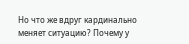Но что же вдруг кардинально меняет ситуацию? Почему у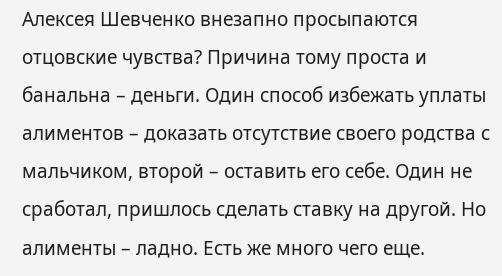Алексея Шевченко внезапно просыпаются отцовские чувства? Причина тому проста и банальна – деньги. Один способ избежать уплаты алиментов – доказать отсутствие своего родства с мальчиком, второй – оставить его себе. Один не сработал, пришлось сделать ставку на другой. Но алименты – ладно. Есть же много чего еще.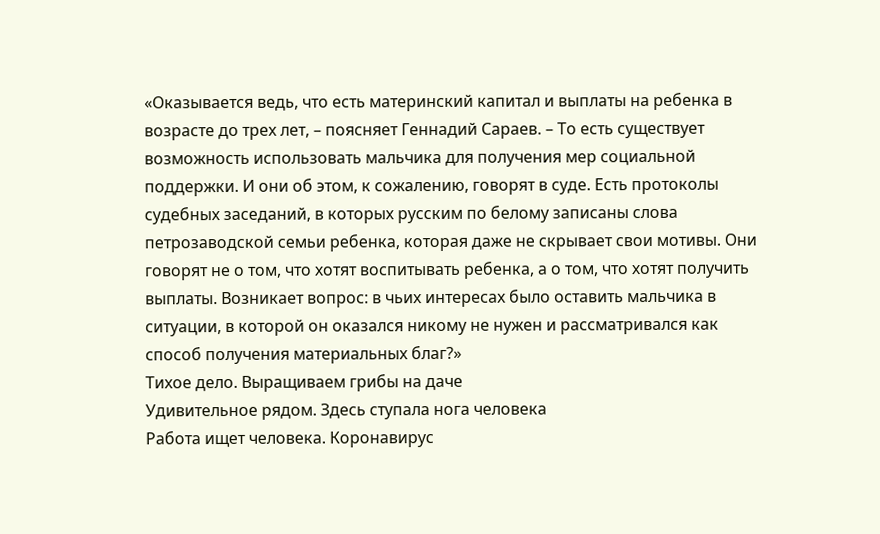«Оказывается ведь, что есть материнский капитал и выплаты на ребенка в возрасте до трех лет, – поясняет Геннадий Сараев. – То есть существует возможность использовать мальчика для получения мер социальной поддержки. И они об этом, к сожалению, говорят в суде. Есть протоколы судебных заседаний, в которых русским по белому записаны слова петрозаводской семьи ребенка, которая даже не скрывает свои мотивы. Они говорят не о том, что хотят воспитывать ребенка, а о том, что хотят получить выплаты. Возникает вопрос: в чьих интересах было оставить мальчика в ситуации, в которой он оказался никому не нужен и рассматривался как способ получения материальных благ?»
Тихое дело. Выращиваем грибы на даче
Удивительное рядом. Здесь ступала нога человека
Работа ищет человека. Коронавирус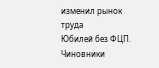изменил рынок труда
Юбилей без ФЦП. Чиновники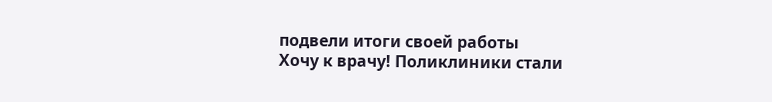подвели итоги своей работы
Хочу к врачу! Поликлиники стали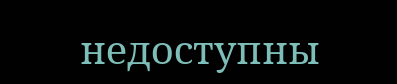недоступны